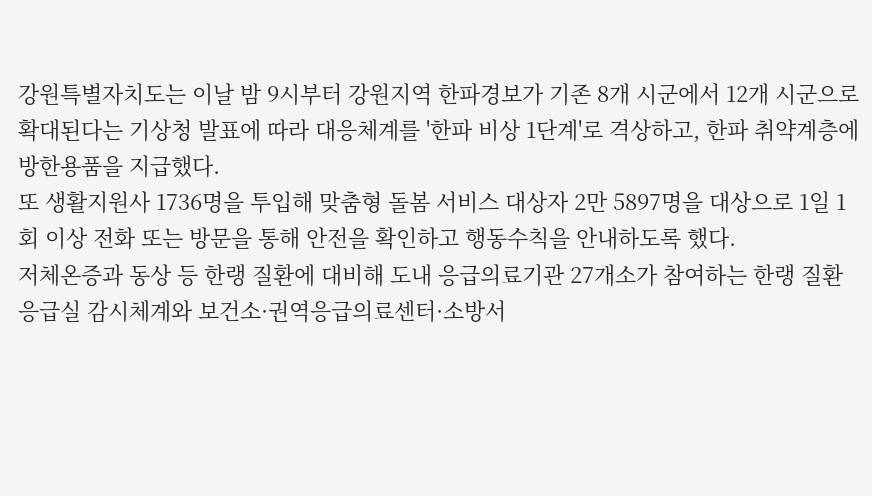강원특별자치도는 이날 밤 9시부터 강원지역 한파경보가 기존 8개 시군에서 12개 시군으로 확대된다는 기상청 발표에 따라 대응체계를 '한파 비상 1단계'로 격상하고, 한파 취약계층에 방한용품을 지급했다.
또 생활지원사 1736명을 투입해 맞춤형 돌봄 서비스 대상자 2만 5897명을 대상으로 1일 1회 이상 전화 또는 방문을 통해 안전을 확인하고 행동수칙을 안내하도록 했다.
저체온증과 동상 등 한랭 질환에 대비해 도내 응급의료기관 27개소가 참여하는 한랭 질환 응급실 감시체계와 보건소·권역응급의료센터·소방서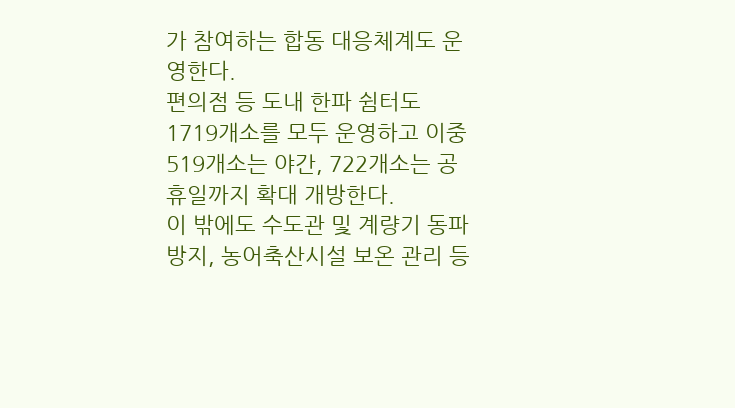가 참여하는 합동 대응체계도 운영한다.
편의점 등 도내 한파 쉼터도 1719개소를 모두 운영하고 이중 519개소는 야간, 722개소는 공휴일까지 확대 개방한다.
이 밖에도 수도관 및 계량기 동파 방지, 농어축산시설 보온 관리 등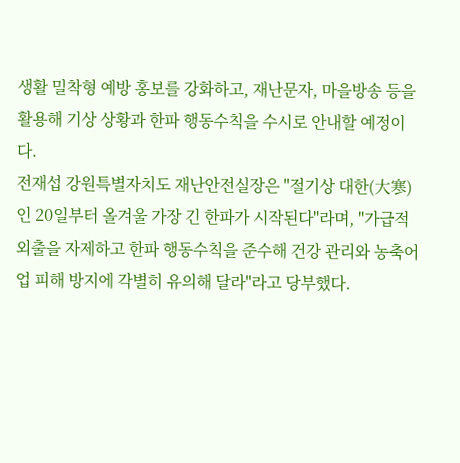생활 밀착형 예방 홍보를 강화하고, 재난문자, 마을방송 등을 활용해 기상 상황과 한파 행동수칙을 수시로 안내할 예정이다.
전재섭 강원특별자치도 재난안전실장은 "절기상 대한(大寒)인 20일부터 올겨울 가장 긴 한파가 시작된다"라며, "가급적 외출을 자제하고 한파 행동수칙을 준수해 건강 관리와 농축어업 피해 방지에 각별히 유의해 달라"라고 당부했다.